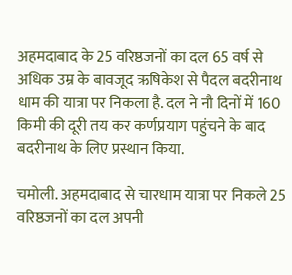अहमदाबाद के 25 वरिष्ठजनों का दल 65 वर्ष से अधिक उम्र के बावजूद ऋषिकेश से पैदल बदरीनाथ धाम की यात्रा पर निकला है. दल ने नौ दिनों में 160 किमी की दूरी तय कर कर्णप्रयाग पहुंचने के बाद बदरीनाथ के लिए प्रस्थान किया.

चमोली. अहमदाबाद से चारधाम यात्रा पर निकले 25 वरिष्ठजनों का दल अपनी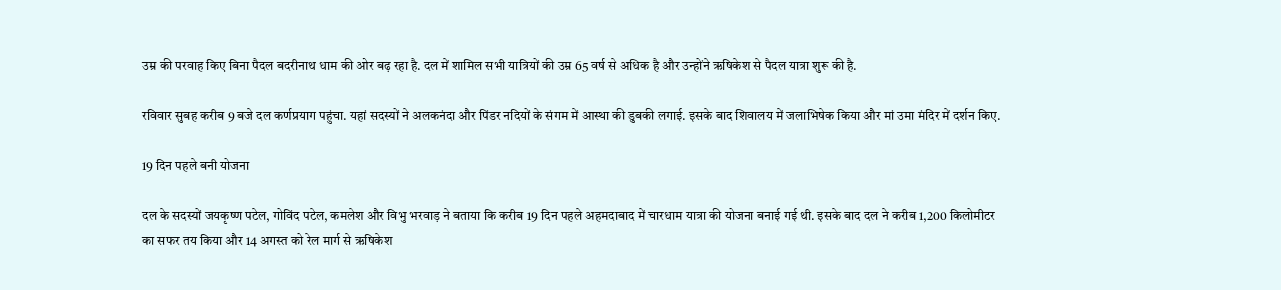उम्र की परवाह किए बिना पैदल बदरीनाथ धाम की ओर बढ़ रहा है. दल में शामिल सभी यात्रियों की उम्र 65 वर्ष से अधिक है और उन्होंने ऋषिकेश से पैदल यात्रा शुरू की है.

रविवार सुबह करीब 9 बजे दल कर्णप्रयाग पहुंचा. यहां सदस्यों ने अलकनंदा और पिंडर नदियों के संगम में आस्था की डुबकी लगाई. इसके बाद शिवालय में जलाभिषेक किया और मां उमा मंदिर में दर्शन किए.

19 दिन पहले बनी योजना

दल के सदस्यों जयकृष्ण पटेल, गोविंद पटेल, कमलेश और विभु भरवाड़ ने बताया कि करीब 19 दिन पहले अहमदाबाद में चारधाम यात्रा की योजना बनाई गई थी. इसके बाद दल ने करीब 1,200 किलोमीटर का सफर तय किया और 14 अगस्त को रेल मार्ग से ऋषिकेश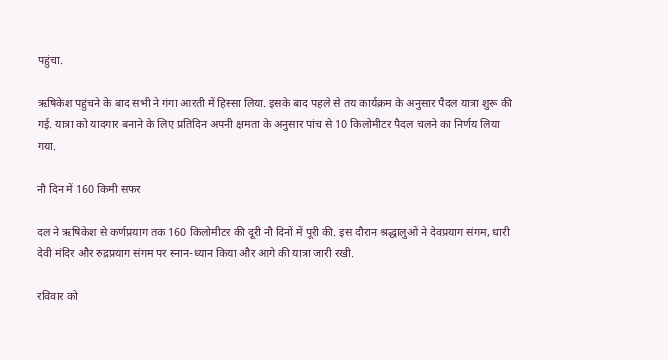पहुंचा.

ऋषिकेश पहुंचने के बाद सभी ने गंगा आरती में हिस्सा लिया. इसके बाद पहले से तय कार्यक्रम के अनुसार पैदल यात्रा शुरू की गई. यात्रा को यादगार बनाने के लिए प्रतिदिन अपनी क्षमता के अनुसार पांच से 10 किलोमीटर पैदल चलने का निर्णय लिया गया.

नौ दिन में 160 किमी सफर

दल ने ऋषिकेश से कर्णप्रयाग तक 160 किलोमीटर की दूरी नौ दिनों में पूरी की. इस दौरान श्रद्धालुओं ने देवप्रयाग संगम, धारी देवी मंदिर और रुद्रप्रयाग संगम पर स्नान-ध्यान किया और आगे की यात्रा जारी रखी.

रविवार को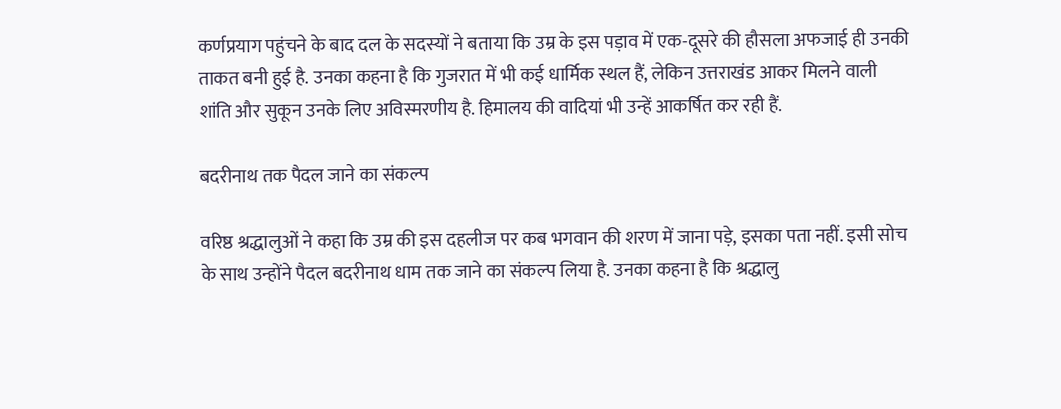कर्णप्रयाग पहुंचने के बाद दल के सदस्यों ने बताया कि उम्र के इस पड़ाव में एक-दूसरे की हौसला अफजाई ही उनकी ताकत बनी हुई है. उनका कहना है कि गुजरात में भी कई धार्मिक स्थल हैं, लेकिन उत्तराखंड आकर मिलने वाली शांति और सुकून उनके लिए अविस्मरणीय है. हिमालय की वादियां भी उन्हें आकर्षित कर रही हैं.

बदरीनाथ तक पैदल जाने का संकल्प

वरिष्ठ श्रद्धालुओं ने कहा कि उम्र की इस दहलीज पर कब भगवान की शरण में जाना पड़े, इसका पता नहीं. इसी सोच के साथ उन्होंने पैदल बदरीनाथ धाम तक जाने का संकल्प लिया है. उनका कहना है कि श्रद्धालु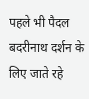पहले भी पैदल बदरीनाथ दर्शन के लिए जाते रहे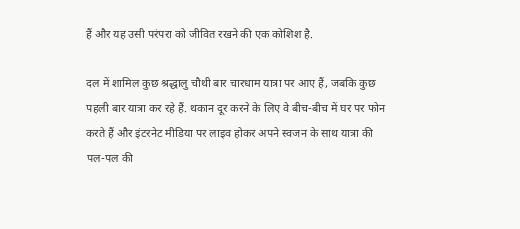हैं और यह उसी परंपरा को जीवित रखने की एक कोशिश है.

दल में शामिल कुछ श्रद्धालु चौथी बार चारधाम यात्रा पर आए हैं, जबकि कुछ पहली बार यात्रा कर रहे हैं. थकान दूर करने के लिए वे बीच-बीच में घर पर फोन करते हैं और इंटरनेट मीडिया पर लाइव होकर अपने स्वजन के साथ यात्रा की पल-पल की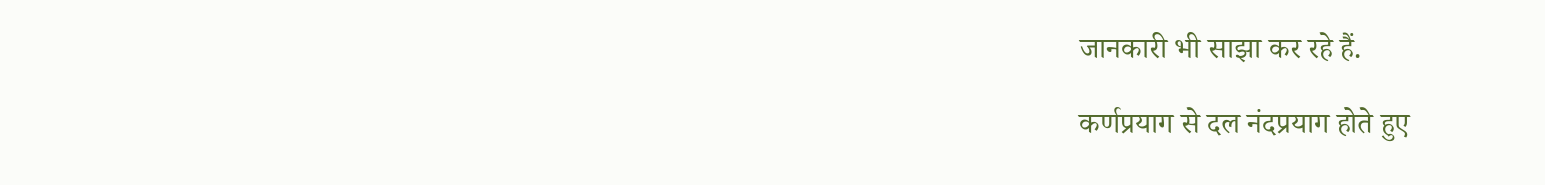जानकारी भी साझा कर रहे हैं.

कर्णप्रयाग से दल नंदप्रयाग होते हुए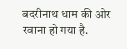बदरीनाथ धाम की ओर रवाना हो गया है.